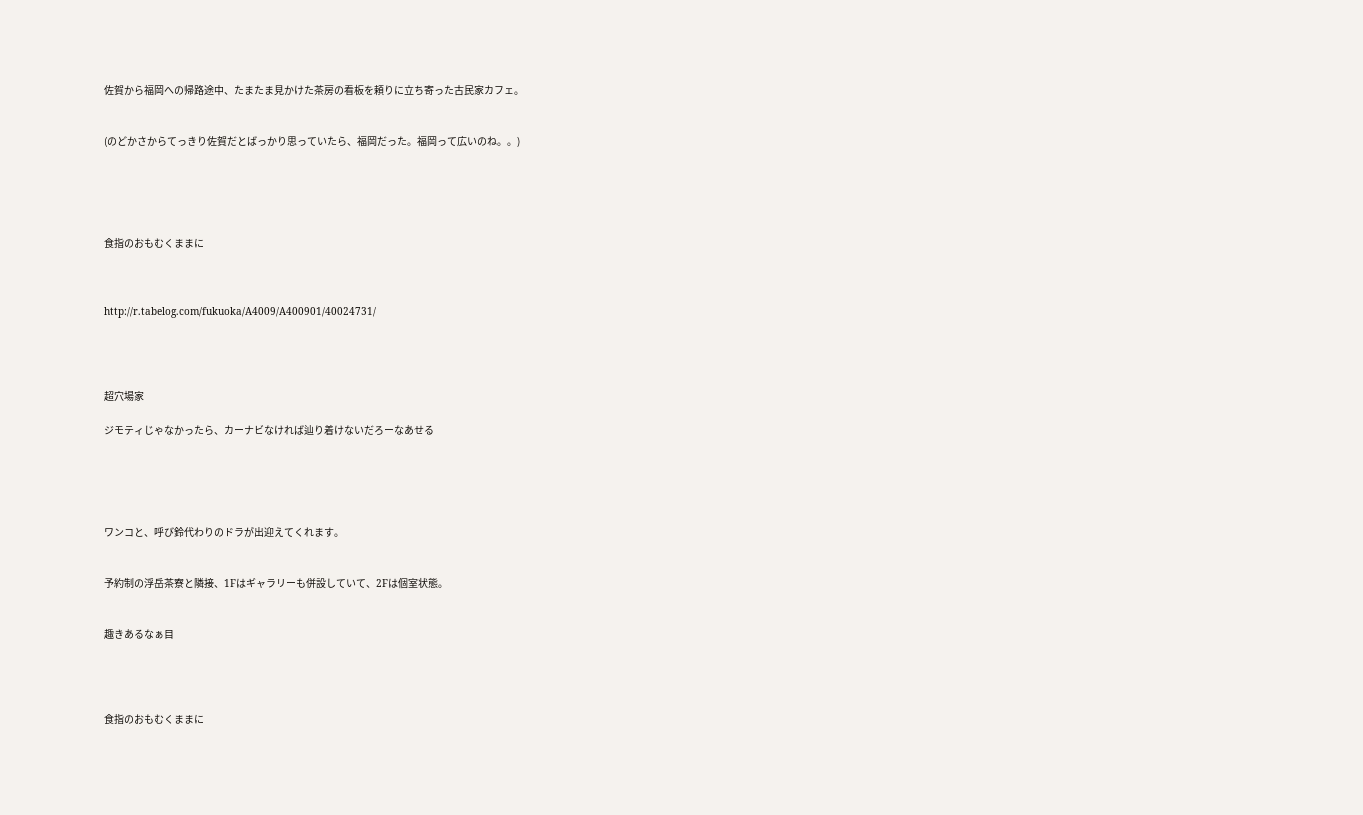佐賀から福岡への帰路途中、たまたま見かけた茶房の看板を頼りに立ち寄った古民家カフェ。


(のどかさからてっきり佐賀だとばっかり思っていたら、福岡だった。福岡って広いのね。。)





食指のおもむくままに



http://r.tabelog.com/fukuoka/A4009/A400901/40024731/




超穴場家

ジモティじゃなかったら、カーナビなければ辿り着けないだろーなあせる





ワンコと、呼び鈴代わりのドラが出迎えてくれます。


予約制の浮岳茶寮と隣接、1Fはギャラリーも併設していて、2Fは個室状態。


趣きあるなぁ目




食指のおもむくままに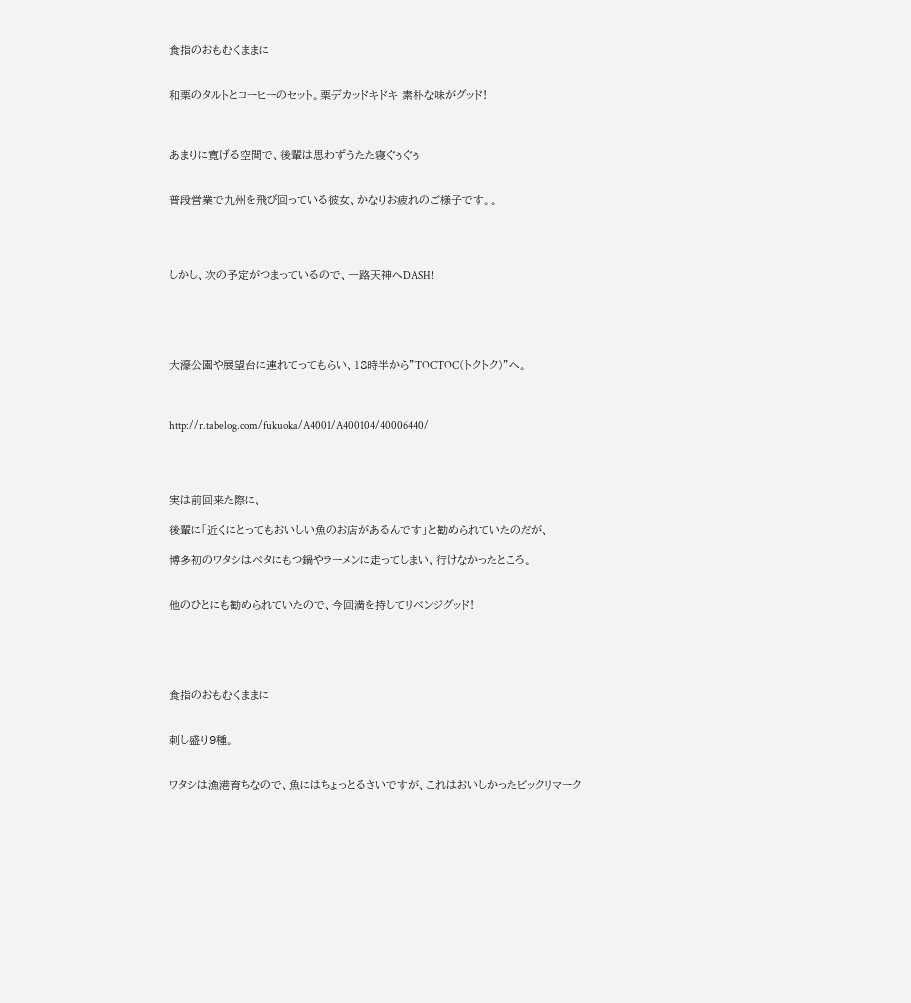食指のおもむくままに


和栗のタルトとコーヒーのセット。栗デカッドキドキ 素朴な味がグッド!



あまりに寛げる空間で、後輩は思わずうたた寝ぐぅぐぅ


普段営業で九州を飛び回っている彼女、かなりお疲れのご様子です。。




しかし、次の予定がつまっているので、一路天神へDASH!





大濠公園や展望台に連れてってもらい、18時半から”TOCTOC(トクトク)”へ。



http://r.tabelog.com/fukuoka/A4001/A400104/40006440/




実は前回来た際に、

後輩に「近くにとってもおいしい魚のお店があるんです」と勧められていたのだが、

博多初のワタシはベタにもつ鍋やラーメンに走ってしまい、行けなかったところ。


他のひとにも勧められていたので、今回満を持してリベンジグッド!





食指のおもむくままに


刺し盛り9種。


ワタシは漁港育ちなので、魚にはちょっとるさいですが、これはおいしかったビックリマーク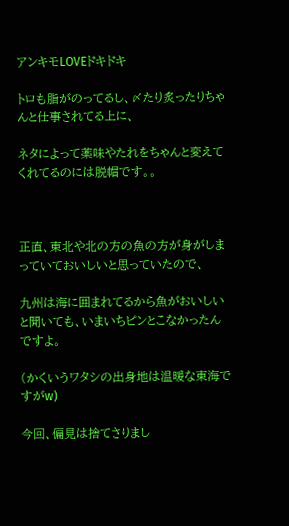アンキモLOVEドキドキ

トロも脂がのってるし、〆たり炙ったりちゃんと仕事されてる上に、

ネタによって薬味やたれをちゃんと変えてくれてるのには脱帽です。。



正直、東北や北の方の魚の方が身がしまっていておいしいと思っていたので、

九州は海に囲まれてるから魚がおいしいと聞いても、いまいちピンとこなかったんですよ。

(かくいうワタシの出身地は温暖な東海ですがw)

今回、偏見は捨てさりまし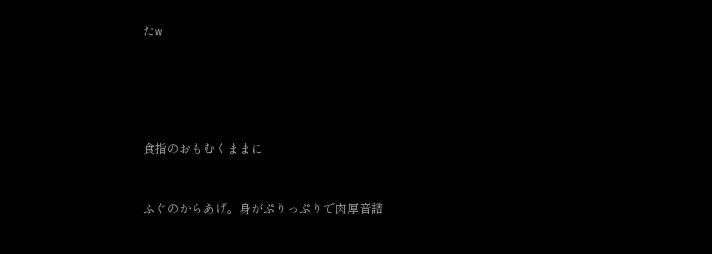たw





食指のおもむくままに


ふぐのからあげ。身がぷりっぷりで肉厚音譜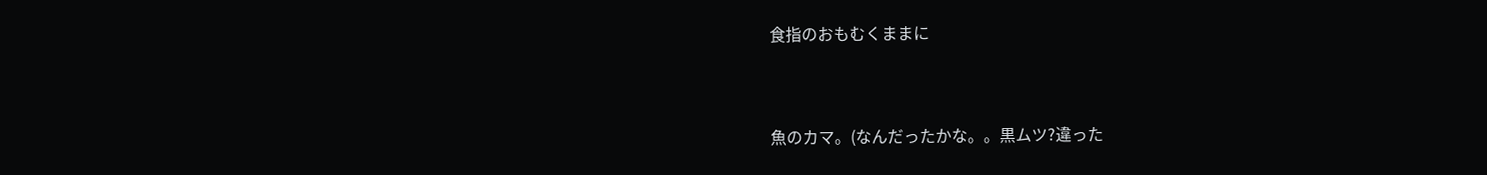食指のおもむくままに


魚のカマ。(なんだったかな。。黒ムツ?違った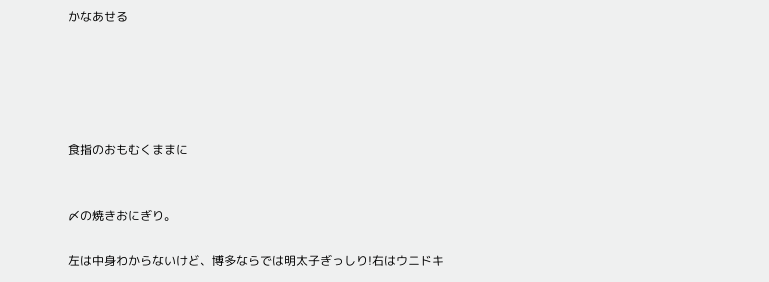かなあせる





食指のおもむくままに


〆の焼きおにぎり。

左は中身わからないけど、博多ならでは明太子ぎっしり!右はウニドキ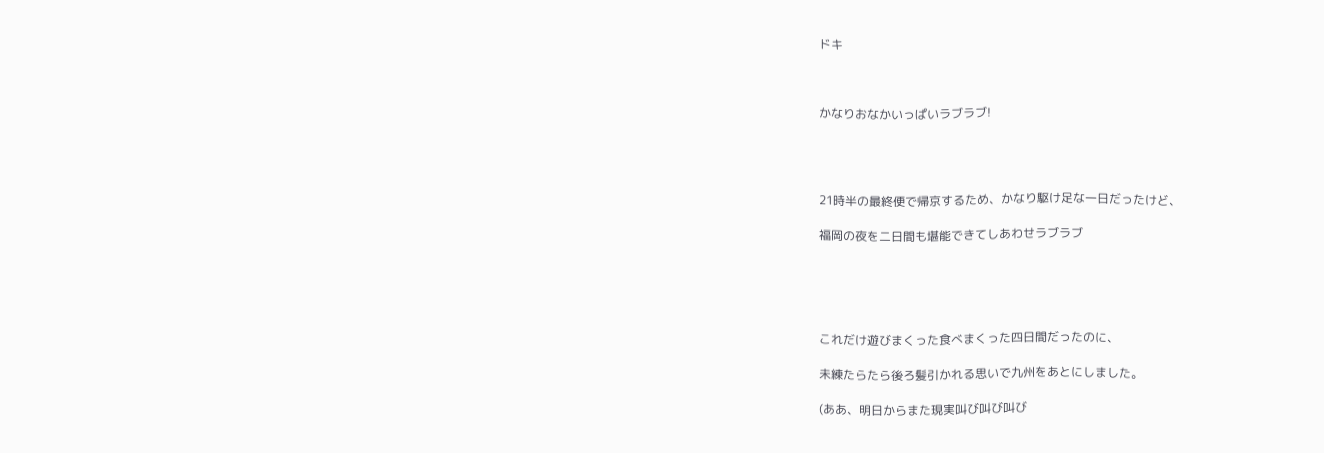ドキ



かなりおなかいっぱいラブラブ!




21時半の最終便で帰京するため、かなり駆け足な一日だったけど、

福岡の夜を二日間も堪能できてしあわせラブラブ





これだけ遊びまくった食べまくった四日間だったのに、

未練たらたら後ろ髪引かれる思いで九州をあとにしました。

(ああ、明日からまた現実叫び叫び叫び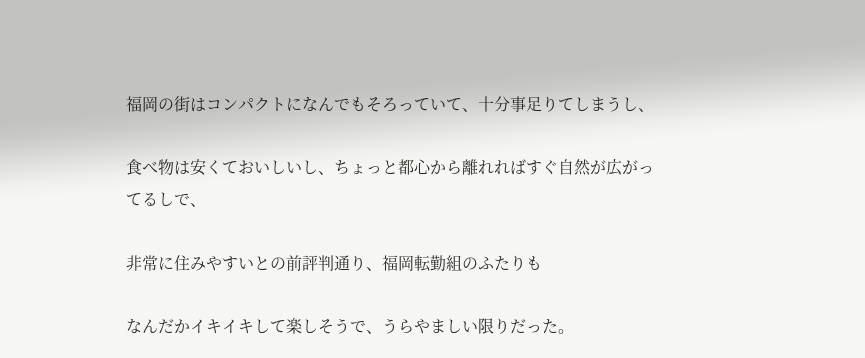福岡の街はコンパクトになんでもそろっていて、十分事足りてしまうし、

食べ物は安くておいしいし、ちょっと都心から離れればすぐ自然が広がってるしで、

非常に住みやすいとの前評判通り、福岡転勤組のふたりも

なんだかイキイキして楽しそうで、うらやましい限りだった。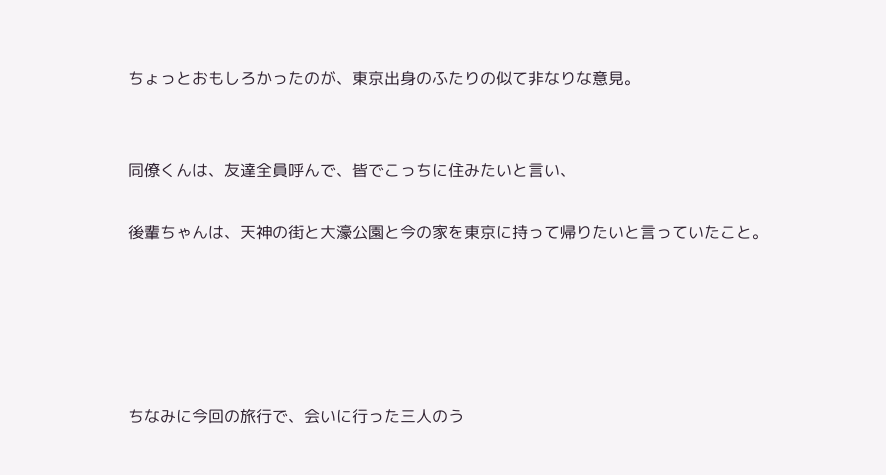ちょっとおもしろかったのが、東京出身のふたりの似て非なりな意見。


同僚くんは、友達全員呼んで、皆でこっちに住みたいと言い、

後輩ちゃんは、天神の街と大濠公園と今の家を東京に持って帰りたいと言っていたこと。





ちなみに今回の旅行で、会いに行った三人のう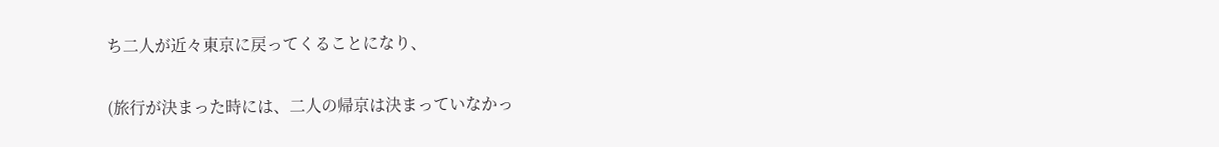ち二人が近々東京に戻ってくることになり、

(旅行が決まった時には、二人の帰京は決まっていなかっ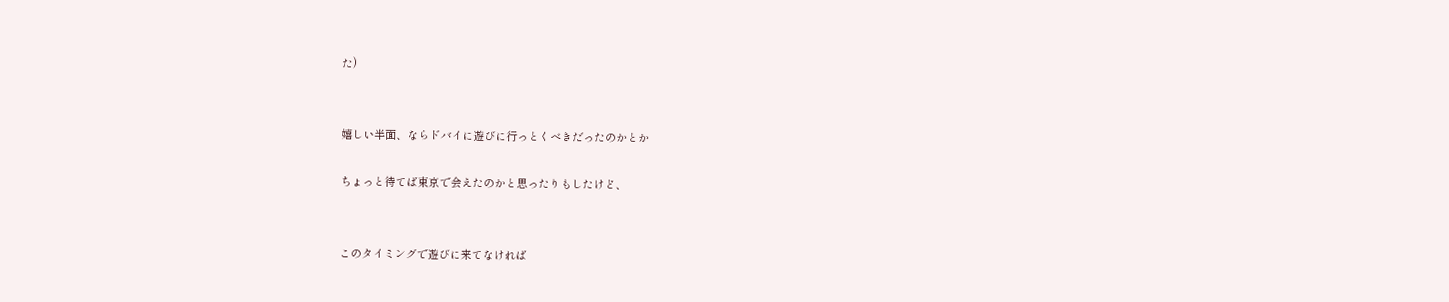た)


嬉しい半面、ならドバイに遊びに行っとくべきだったのかとか

ちょっと待てば東京で会えたのかと思ったりもしたけど、


このタイミングで遊びに来てなければ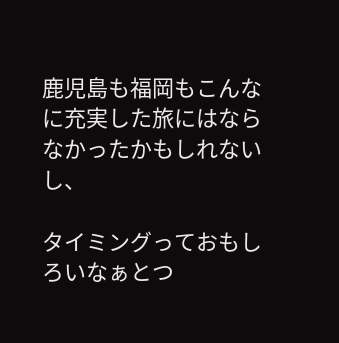鹿児島も福岡もこんなに充実した旅にはならなかったかもしれないし、

タイミングっておもしろいなぁとつ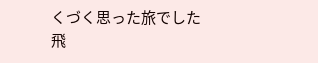くづく思った旅でした飛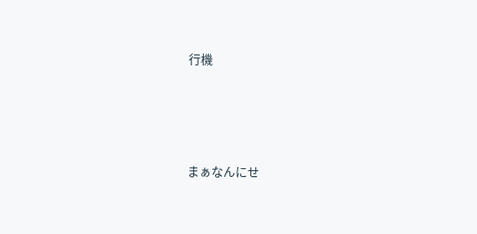行機




まぁなんにせ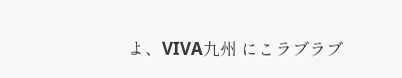よ、VIVA九州 にこラブラブ